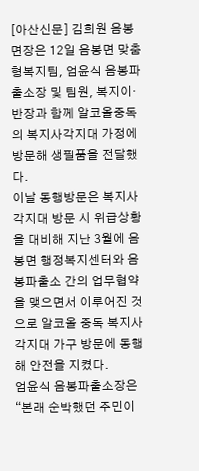[아산신문] 김희원 음봉면장은 12일 음봉면 맞춤형복지팀, 엄윤식 음봉파출소장 및 팀원, 복지이·반장과 함께 알코올중독의 복지사각지대 가정에 방문해 생필품을 전달했다.
이날 동행방문은 복지사각지대 방문 시 위급상황을 대비해 지난 3월에 음봉면 행정복지센터와 음봉파출소 간의 업무협약을 맺으면서 이루어진 것으로 알코올 중독 복지사각지대 가구 방문에 동행해 안전을 지켰다.
엄윤식 음봉파출소장은 “본래 순박했던 주민이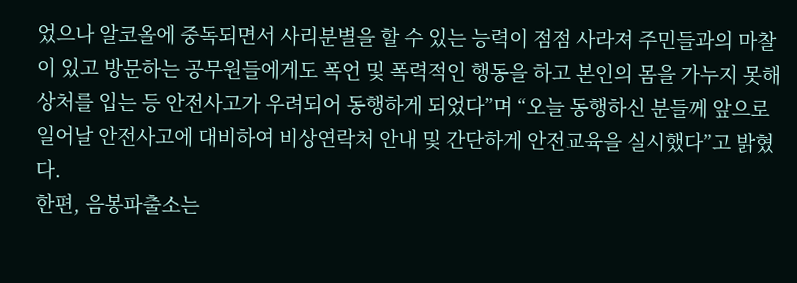었으나 알코올에 중독되면서 사리분별을 할 수 있는 능력이 점점 사라져 주민들과의 마찰이 있고 방문하는 공무원들에게도 폭언 및 폭력적인 행동을 하고 본인의 몸을 가누지 못해 상처를 입는 등 안전사고가 우려되어 동행하게 되었다”며 “오늘 동행하신 분들께 앞으로 일어날 안전사고에 대비하여 비상연락처 안내 및 간단하게 안전교육을 실시했다”고 밝혔다.
한편, 음봉파출소는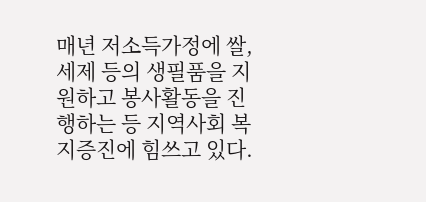매년 저소득가정에 쌀, 세제 등의 생필품을 지원하고 봉사활동을 진행하는 등 지역사회 복지증진에 힘쓰고 있다.